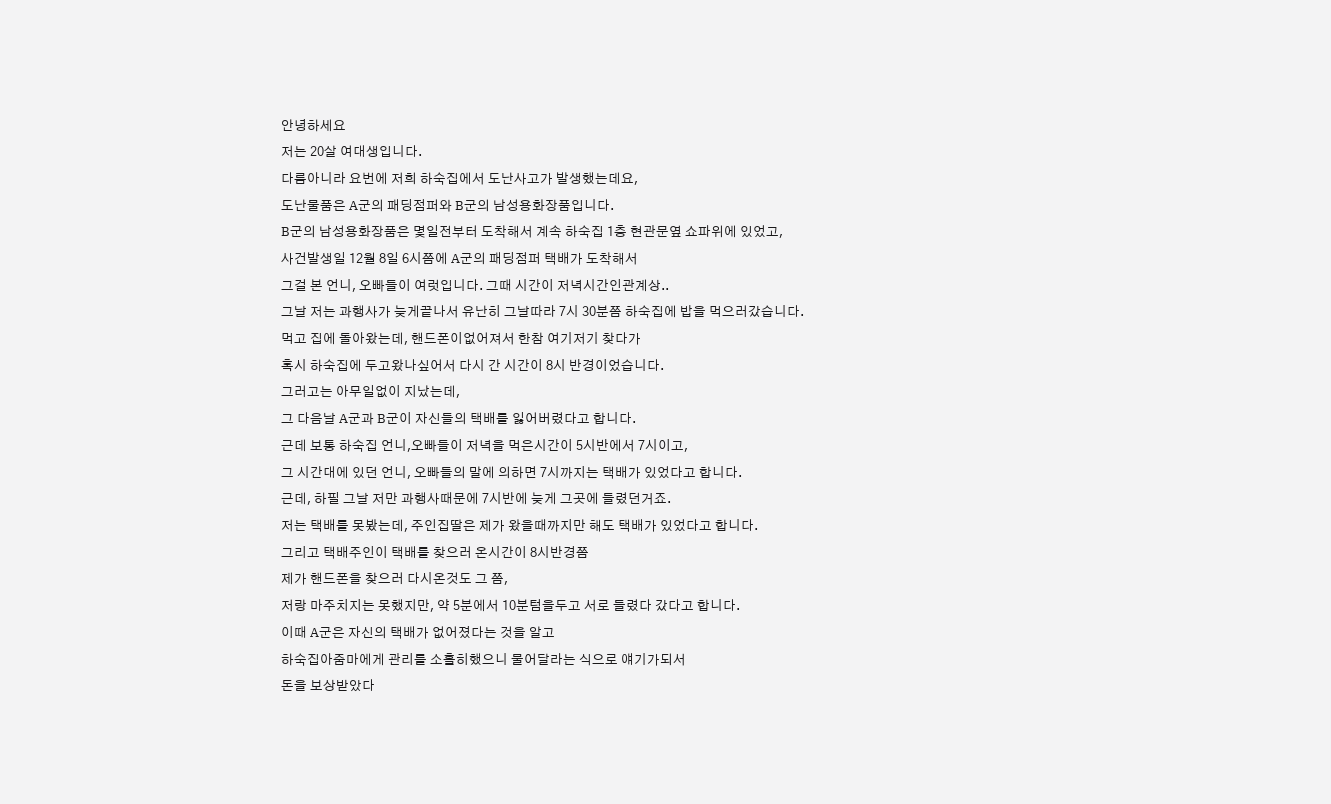안녕하세요
저는 20살 여대생입니다.
다름아니라 요번에 저희 하숙집에서 도난사고가 발생했는데요,
도난물품은 A군의 패딩점퍼와 B군의 남성용화장품입니다.
B군의 남성용화장품은 몇일전부터 도착해서 계속 하숙집 1층 현관문옆 쇼파위에 있었고,
사건발생일 12월 8일 6시쯤에 A군의 패딩점퍼 택배가 도착해서
그걸 본 언니, 오빠들이 여럿입니다. 그때 시간이 저녁시간인관계상..
그날 저는 과행사가 늦게끝나서 유난히 그날따라 7시 30분쯤 하숙집에 밥을 먹으러갔습니다.
먹고 집에 돌아왔는데, 핸드폰이없어져서 한참 여기저기 찾다가
혹시 하숙집에 두고왔나싶어서 다시 간 시간이 8시 반경이었습니다.
그러고는 아무일없이 지났는데,
그 다음날 A군과 B군이 자신들의 택배를 잃어버렸다고 합니다.
근데 보통 하숙집 언니,오빠들이 저녁을 먹은시간이 5시반에서 7시이고,
그 시간대에 있던 언니, 오빠들의 말에 의하면 7시까지는 택배가 있었다고 합니다.
근데, 하필 그날 저만 과행사때문에 7시반에 늦게 그곳에 들렸던거죠.
저는 택배를 못봤는데, 주인집딸은 제가 왔을때까지만 해도 택배가 있었다고 합니다.
그리고 택배주인이 택배를 찾으러 온시간이 8시반경쯤
제가 핸드폰을 찾으러 다시온것도 그 쯤,
저랑 마주치지는 못했지만, 약 5분에서 10분텀을두고 서로 들렸다 갔다고 합니다.
이때 A군은 자신의 택배가 없어졌다는 것을 알고
하숙집아줌마에게 관리를 소홀히했으니 물어달라는 식으로 얘기가되서
돈을 보상받았다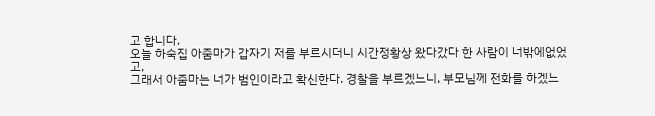고 합니다.
오늘 하숙집 아줌마가 갑자기 저를 부르시더니 시간정황상 왔다갔다 한 사람이 너밖에없었고,
그래서 아줌마는 너가 범인이라고 확신한다. 경찰을 부르겠느니, 부모님께 전화를 하겠느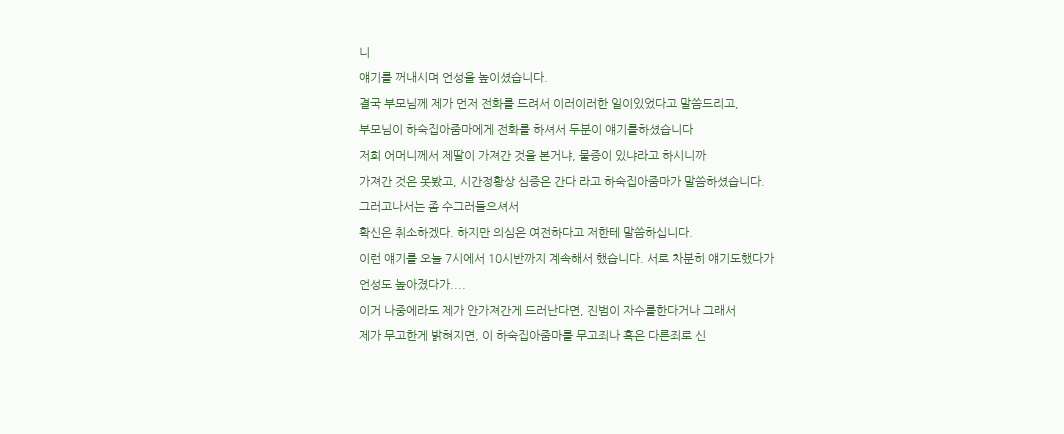니
얘기를 꺼내시며 언성을 높이셨습니다.
결국 부모님께 제가 먼저 전화를 드려서 이러이러한 일이있었다고 말씀드리고,
부모님이 하숙집아줌마에게 전화를 하셔서 두분이 얘기를하셨습니다
저희 어머니께서 제딸이 가져간 것을 본거냐, 물증이 있냐라고 하시니까
가져간 것은 못봤고, 시간정황상 심증은 간다 라고 하숙집아줌마가 말씀하셨습니다.
그러고나서는 좀 수그러들으셔서
확신은 취소하겠다. 하지만 의심은 여전하다고 저한테 말씀하십니다.
이런 얘기를 오늘 7시에서 10시반까지 계속해서 했습니다. 서로 차분히 얘기도했다가
언성도 높아졌다가....
이거 나중에라도 제가 안가져간게 드러난다면, 진범이 자수를한다거나 그래서
제가 무고한게 밝혀지면, 이 하숙집아줌마를 무고죄나 혹은 다른죄로 신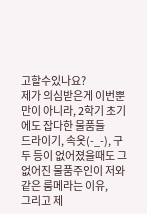고할수있나요?
제가 의심받은게 이번뿐만이 아니라, 2학기 초기에도 잡다한 물품들
드라이기, 속옷(-_-), 구두 등이 없어졌을때도 그 없어진 물품주인이 저와 같은 룸메라는 이유,
그리고 제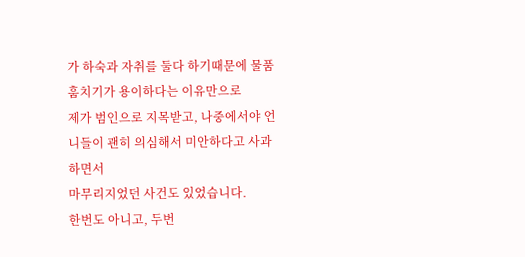가 하숙과 자취를 둘다 하기때문에 물품훔치기가 용이하다는 이유만으로
제가 범인으로 지목받고, 나중에서야 언니들이 괜히 의심해서 미안하다고 사과하면서
마무리지었던 사건도 있었습니다.
한번도 아니고, 두번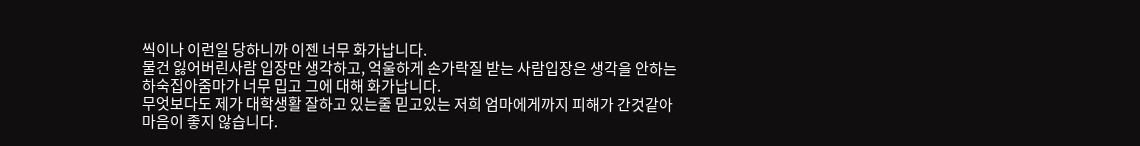씩이나 이런일 당하니까 이젠 너무 화가납니다.
물건 잃어버린사람 입장만 생각하고, 억울하게 손가락질 받는 사람입장은 생각을 안하는
하숙집아줌마가 너무 밉고 그에 대해 화가납니다.
무엇보다도 제가 대학생활 잘하고 있는줄 믿고있는 저희 엄마에게까지 피해가 간것같아
마음이 좋지 않습니다.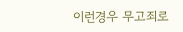이런경우 무고죄로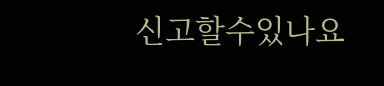신고할수있나요